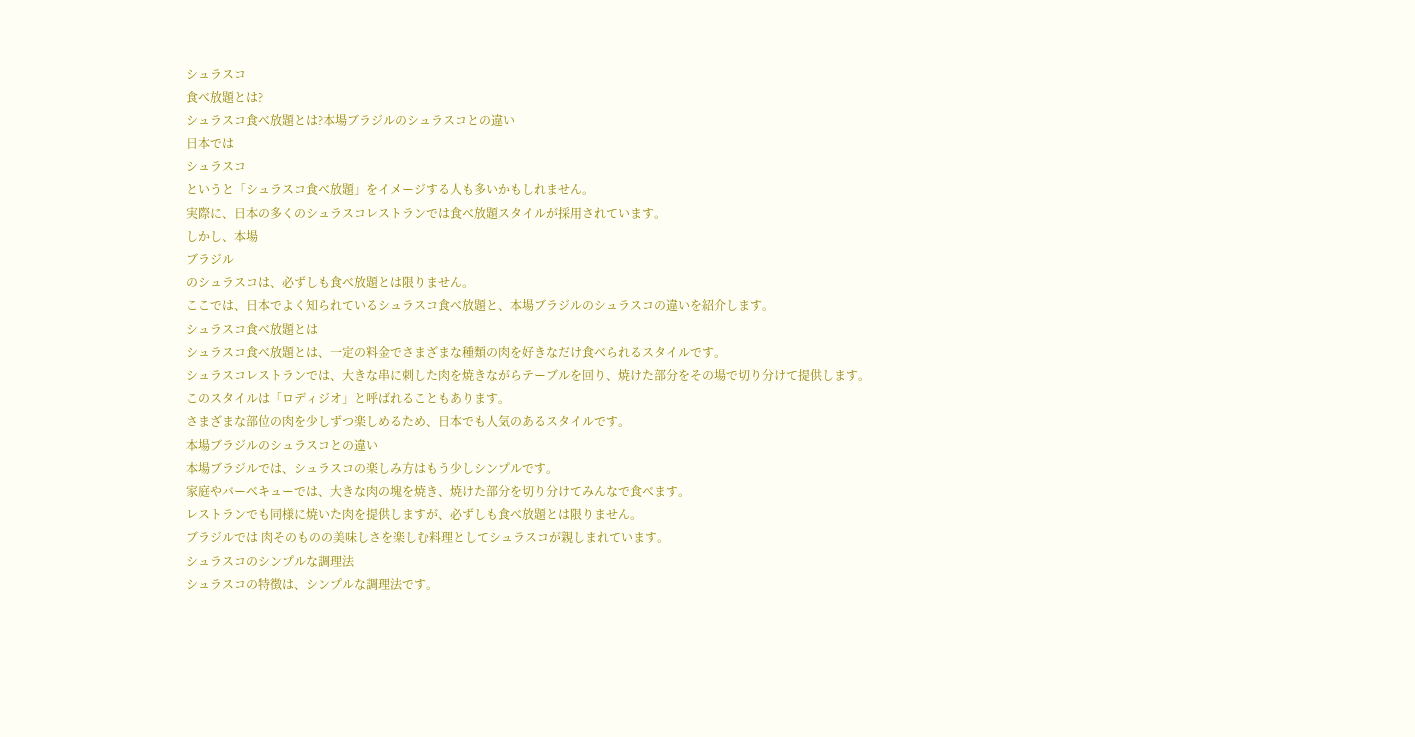シュラスコ
食べ放題とは?
シュラスコ食べ放題とは?本場ブラジルのシュラスコとの違い
日本では
シュラスコ
というと「シュラスコ食べ放題」をイメージする人も多いかもしれません。
実際に、日本の多くのシュラスコレストランでは食べ放題スタイルが採用されています。
しかし、本場
ブラジル
のシュラスコは、必ずしも食べ放題とは限りません。
ここでは、日本でよく知られているシュラスコ食べ放題と、本場ブラジルのシュラスコの違いを紹介します。
シュラスコ食べ放題とは
シュラスコ食べ放題とは、一定の料金でさまざまな種類の肉を好きなだけ食べられるスタイルです。
シュラスコレストランでは、大きな串に刺した肉を焼きながらテーブルを回り、焼けた部分をその場で切り分けて提供します。
このスタイルは「ロディジオ」と呼ばれることもあります。
さまざまな部位の肉を少しずつ楽しめるため、日本でも人気のあるスタイルです。
本場ブラジルのシュラスコとの違い
本場ブラジルでは、シュラスコの楽しみ方はもう少しシンプルです。
家庭やバーベキューでは、大きな肉の塊を焼き、焼けた部分を切り分けてみんなで食べます。
レストランでも同様に焼いた肉を提供しますが、必ずしも食べ放題とは限りません。
ブラジルでは 肉そのものの美味しさを楽しむ料理としてシュラスコが親しまれています。
シュラスコのシンプルな調理法
シュラスコの特徴は、シンプルな調理法です。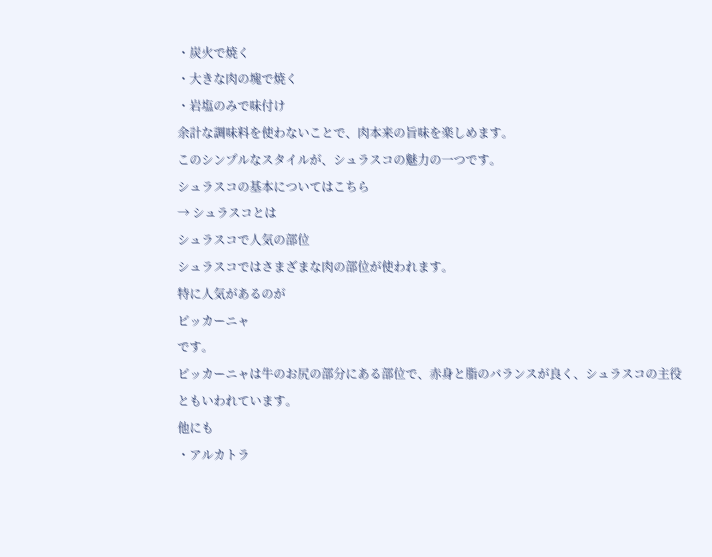・炭火で焼く
・大きな肉の塊で焼く
・岩塩のみで味付け
余計な調味料を使わないことで、肉本来の旨味を楽しめます。
このシンプルなスタイルが、シュラスコの魅力の一つです。
シュラスコの基本についてはこちら
→ シュラスコとは
シュラスコで人気の部位
シュラスコではさまざまな肉の部位が使われます。
特に人気があるのが
ピッカーニャ
です。
ピッカーニャは牛のお尻の部分にある部位で、赤身と脂のバランスが良く、シュラスコの主役ともいわれています。
他にも
・アルカトラ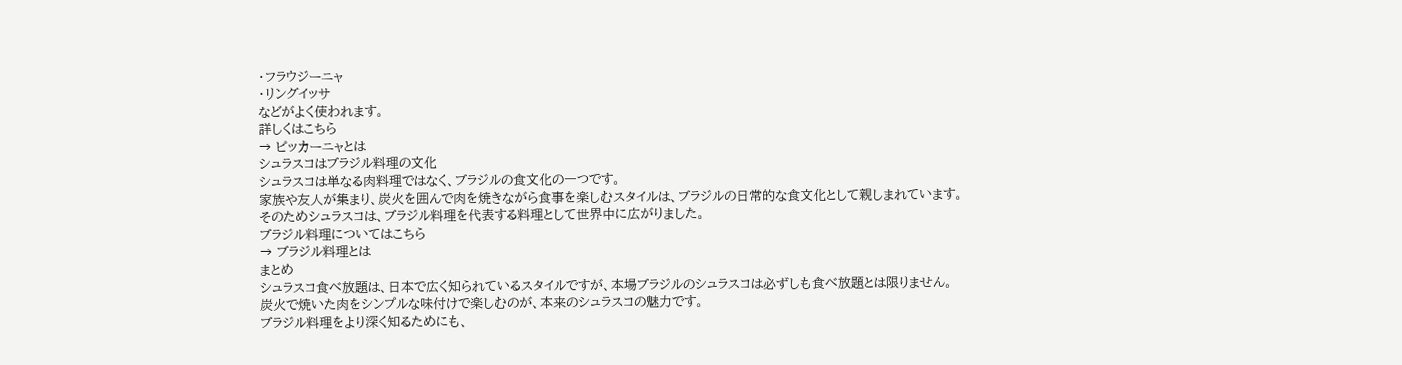・フラウジーニャ
・リングイッサ
などがよく使われます。
詳しくはこちら
→ ピッカーニャとは
シュラスコはブラジル料理の文化
シュラスコは単なる肉料理ではなく、ブラジルの食文化の一つです。
家族や友人が集まり、炭火を囲んで肉を焼きながら食事を楽しむスタイルは、ブラジルの日常的な食文化として親しまれています。
そのためシュラスコは、ブラジル料理を代表する料理として世界中に広がりました。
ブラジル料理についてはこちら
→ ブラジル料理とは
まとめ
シュラスコ食べ放題は、日本で広く知られているスタイルですが、本場ブラジルのシュラスコは必ずしも食べ放題とは限りません。
炭火で焼いた肉をシンプルな味付けで楽しむのが、本来のシュラスコの魅力です。
ブラジル料理をより深く知るためにも、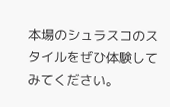本場のシュラスコのスタイルをぜひ体験してみてください。